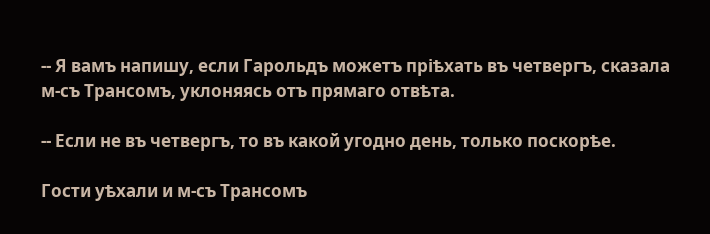-- Я вамъ напишу, если Гарольдъ можетъ пріѣхать въ четвергъ, сказала м-съ Трансомъ, уклоняясь отъ прямаго отвѣта.

-- Если не въ четвергъ, то въ какой угодно день, только поскорѣе.

Гости уѣхали и м-съ Трансомъ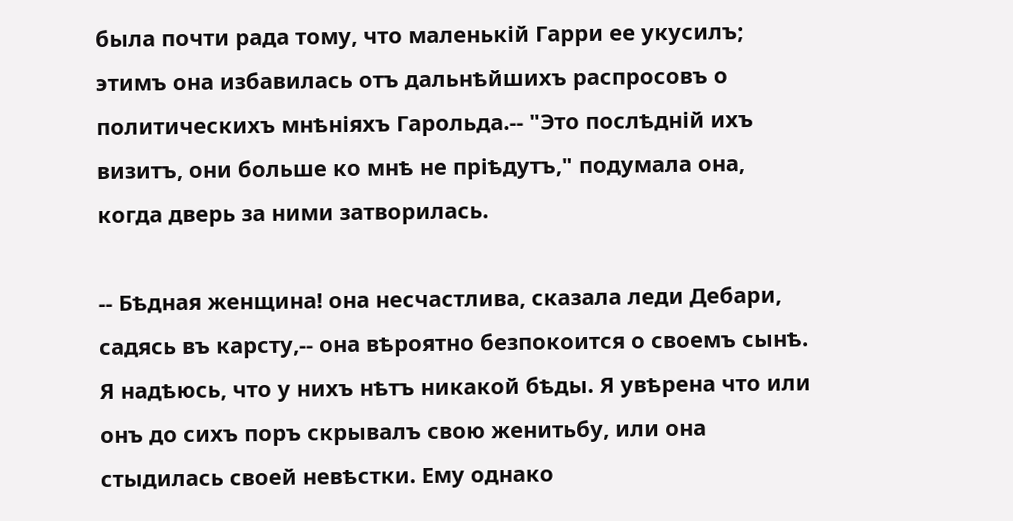была почти рада тому, что маленькій Гарри ее укусилъ; этимъ она избавилась отъ дальнѣйшихъ распросовъ о политическихъ мнѣніяхъ Гарольда.-- "Это послѣдній ихъ визитъ, они больше ко мнѣ не пріѣдутъ," подумала она, когда дверь за ними затворилась.

-- Бѣдная женщина! она несчастлива, сказала леди Дебари, садясь въ карсту,-- она вѣроятно безпокоится о своемъ сынѣ. Я надѣюсь, что у нихъ нѣтъ никакой бѣды. Я увѣрена что или онъ до сихъ поръ скрывалъ свою женитьбу, или она стыдилась своей невѣстки. Ему однако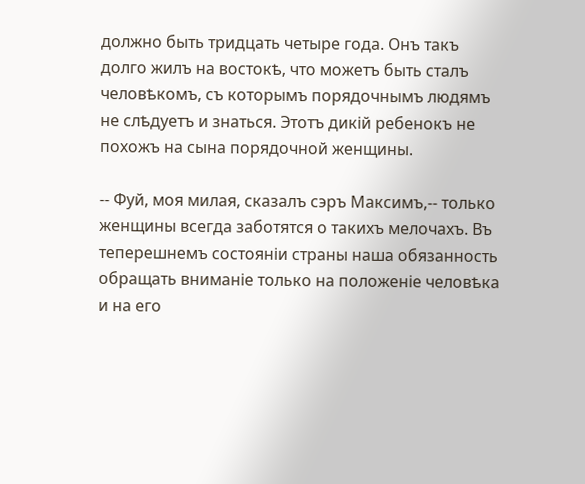должно быть тридцать четыре года. Онъ такъ долго жилъ на востокѣ, что можетъ быть сталъ человѣкомъ, съ которымъ порядочнымъ людямъ не слѣдуетъ и знаться. Этотъ дикій ребенокъ не похожъ на сына порядочной женщины.

-- Фуй, моя милая, сказалъ сэръ Максимъ,-- только женщины всегда заботятся о такихъ мелочахъ. Въ теперешнемъ состояніи страны наша обязанность обращать вниманіе только на положеніе человѣка и на его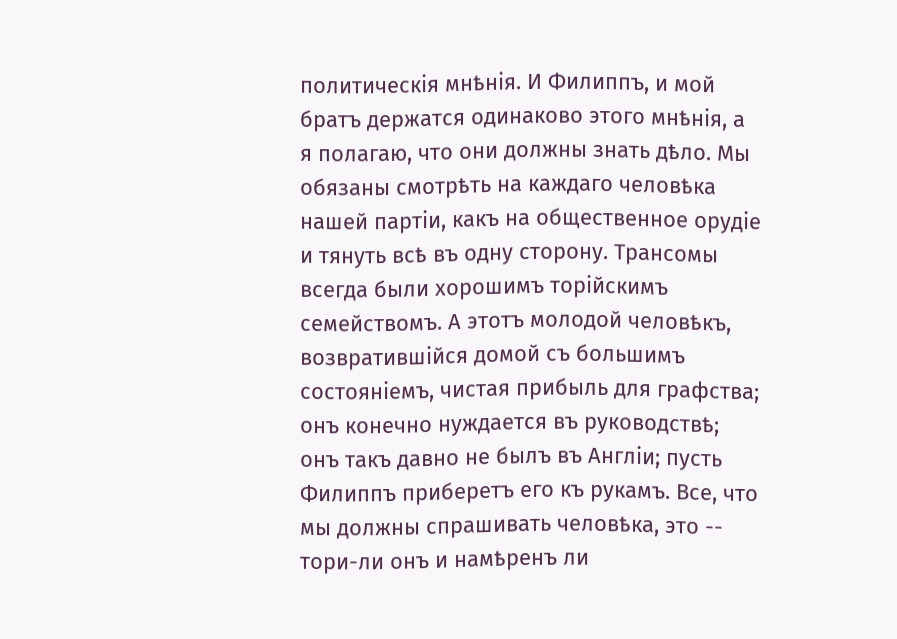политическія мнѣнія. И Филиппъ, и мой братъ держатся одинаково этого мнѣнія, а я полагаю, что они должны знать дѣло. Мы обязаны смотрѣть на каждаго человѣка нашей партіи, какъ на общественное орудіе и тянуть всѣ въ одну сторону. Трансомы всегда были хорошимъ торійскимъ семействомъ. А этотъ молодой человѣкъ, возвратившійся домой съ большимъ состояніемъ, чистая прибыль для графства; онъ конечно нуждается въ руководствѣ; онъ такъ давно не былъ въ Англіи; пусть Филиппъ приберетъ его къ рукамъ. Все, что мы должны спрашивать человѣка, это -- тори-ли онъ и намѣренъ ли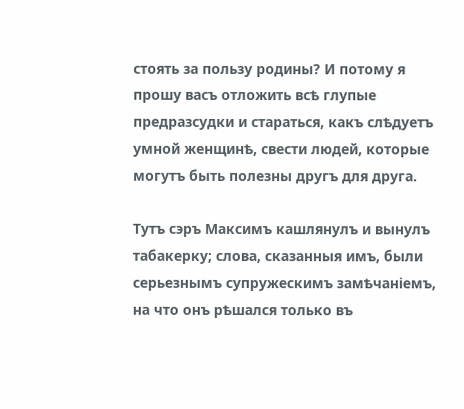стоять за пользу родины? И потому я прошу васъ отложить всѣ глупые предразсудки и стараться, какъ слѣдуетъ умной женщинѣ, свести людей, которые могутъ быть полезны другъ для друга.

Тутъ сэръ Максимъ кашлянулъ и вынулъ табакерку; слова, сказанныя имъ, были серьезнымъ супружескимъ замѣчаніемъ, на что онъ рѣшался только въ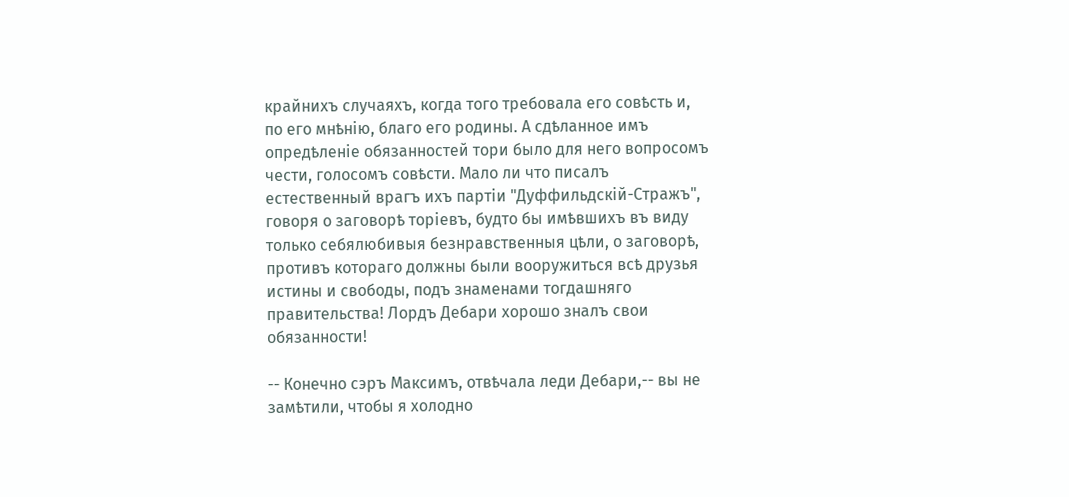крайнихъ случаяхъ, когда того требовала его совѣсть и, по его мнѣнію, благо его родины. А сдѣланное имъ опредѣленіе обязанностей тори было для него вопросомъ чести, голосомъ совѣсти. Мало ли что писалъ естественный врагъ ихъ партіи "Дуффильдскій-Стражъ", говоря о заговорѣ торіевъ, будто бы имѣвшихъ въ виду только себялюбивыя безнравственныя цѣли, о заговорѣ, противъ котораго должны были вооружиться всѣ друзья истины и свободы, подъ знаменами тогдашняго правительства! Лордъ Дебари хорошо зналъ свои обязанности!

-- Конечно сэръ Максимъ, отвѣчала леди Дебари,-- вы не замѣтили, чтобы я холодно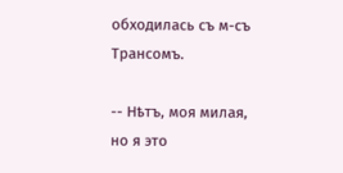обходилась съ м-съ Трансомъ.

-- Нѣтъ, моя милая, но я это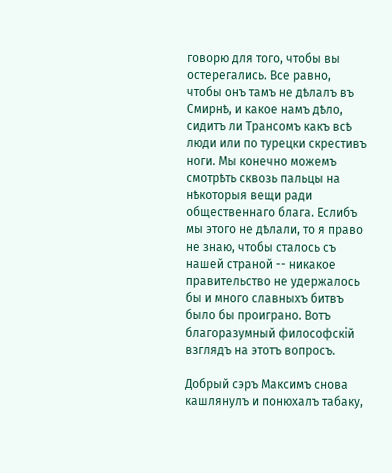говорю для того, чтобы вы остерегались. Все равно, чтобы онъ тамъ не дѣлалъ въ Смирнѣ, и какое намъ дѣло, сидитъ ли Трансомъ какъ всѣ люди или по турецки скрестивъ ноги. Мы конечно можемъ смотрѣть сквозь пальцы на нѣкоторыя вещи ради общественнаго блага. Еслибъ мы этого не дѣлали, то я право не знаю, чтобы сталось съ нашей страной -- никакое правительство не удержалось бы и много славныхъ битвъ было бы проиграно. Вотъ благоразумный философскій взглядъ на этотъ вопросъ.

Добрый сэръ Максимъ снова кашлянулъ и понюхалъ табаку,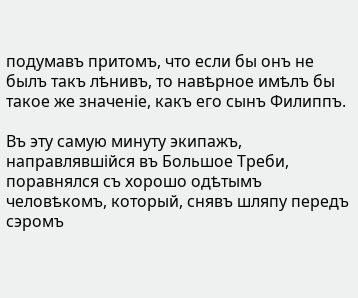подумавъ притомъ, что если бы онъ не былъ такъ лѣнивъ, то навѣрное имѣлъ бы такое же значеніе, какъ его сынъ Филиппъ.

Въ эту самую минуту экипажъ, направлявшійся въ Большое Треби, поравнялся съ хорошо одѣтымъ человѣкомъ, который, снявъ шляпу передъ сэромъ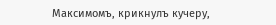Максимомъ, крикнулъ кучеру,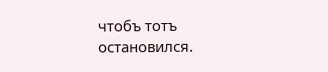чтобъ тотъ остановился.